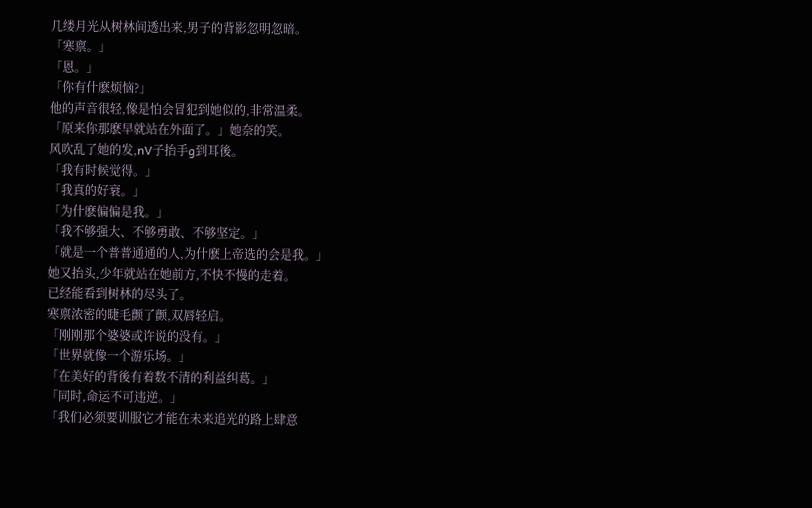几缕月光从树林间透出来,男子的背影忽明忽暗。
「寒禀。」
「恩。」
「你有什麽烦恼?」
他的声音很轻,像是怕会冒犯到她似的,非常温柔。
「原来你那麽早就站在外面了。」她奈的笑。
风吹乱了她的发,nV子抬手g到耳後。
「我有时候觉得。」
「我真的好衰。」
「为什麽偏偏是我。」
「我不够强大、不够勇敢、不够坚定。」
「就是一个普普通通的人,为什麽上帝选的会是我。」
她又抬头,少年就站在她前方,不快不慢的走着。
已经能看到树林的尽头了。
寒禀浓密的睫毛颤了颤,双唇轻启。
「刚刚那个婆婆或许说的没有。」
「世界就像一个游乐场。」
「在美好的背後有着数不清的利益纠葛。」
「同时,命运不可违逆。」
「我们必须要训服它才能在未来追光的路上肆意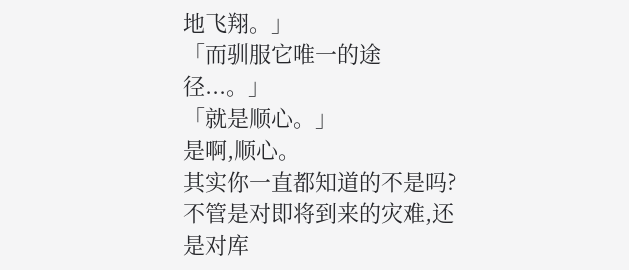地飞翔。」
「而驯服它唯一的途径...。」
「就是顺心。」
是啊,顺心。
其实你一直都知道的不是吗?
不管是对即将到来的灾难,还是对库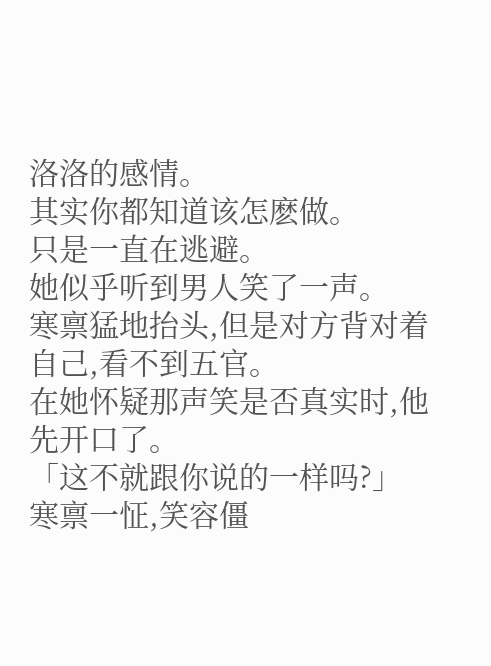洛洛的感情。
其实你都知道该怎麽做。
只是一直在逃避。
她似乎听到男人笑了一声。
寒禀猛地抬头,但是对方背对着自己,看不到五官。
在她怀疑那声笑是否真实时,他先开口了。
「这不就跟你说的一样吗?」
寒禀一怔,笑容僵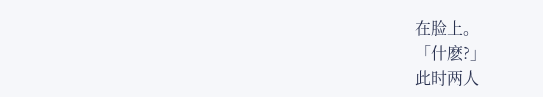在脸上。
「什麽?」
此时两人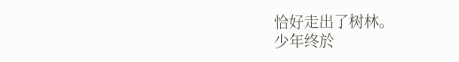恰好走出了树林。
少年终於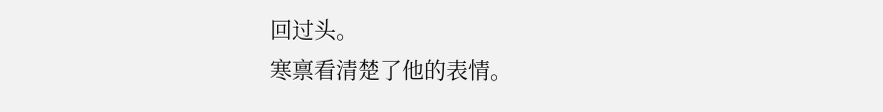回过头。
寒禀看清楚了他的表情。